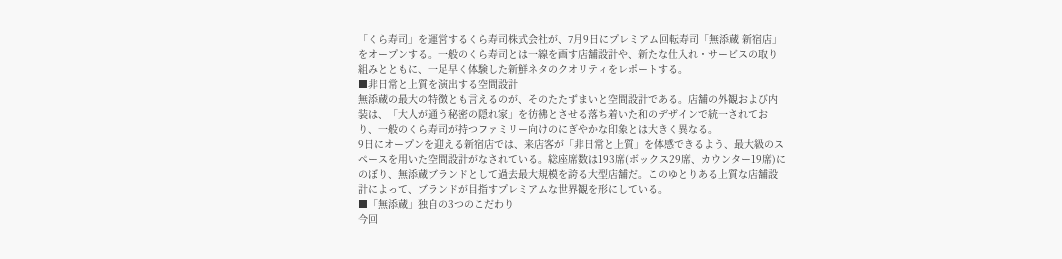「くら寿司」を運営するくら寿司株式会社が、7月9日にプレミアム回転寿司「無添蔵 新宿店」をオープンする。一般のくら寿司とは一線を画す店舗設計や、新たな仕入れ・サービスの取り組みとともに、一足早く体験した新鮮ネタのクオリティをレポートする。
■非日常と上質を演出する空間設計
無添蔵の最大の特徴とも言えるのが、そのたたずまいと空間設計である。店舗の外観および内装は、「大人が通う秘密の隠れ家」を彷彿とさせる落ち着いた和のデザインで統一されており、一般のくら寿司が持つファミリー向けのにぎやかな印象とは大きく異なる。
9日にオープンを迎える新宿店では、来店客が「非日常と上質」を体感できるよう、最大級のスペースを用いた空間設計がなされている。総座席数は193席(ボックス29席、カウンター19席)にのぼり、無添蔵ブランドとして過去最大規模を誇る大型店舗だ。このゆとりある上質な店舗設計によって、ブランドが目指すプレミアムな世界観を形にしている。
■「無添蔵」独自の3つのこだわり
今回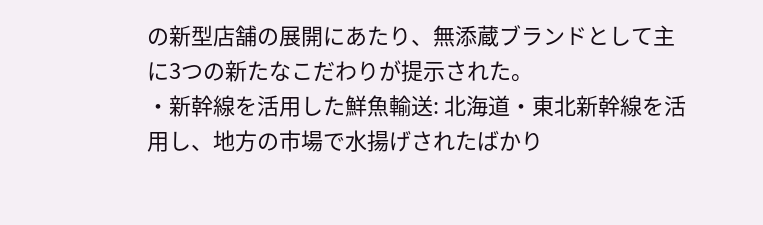の新型店舗の展開にあたり、無添蔵ブランドとして主に3つの新たなこだわりが提示された。
・新幹線を活用した鮮魚輸送: 北海道・東北新幹線を活用し、地方の市場で水揚げされたばかり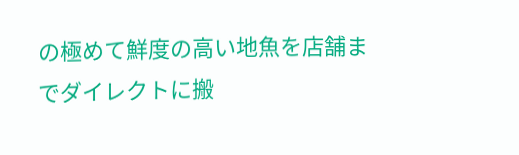の極めて鮮度の高い地魚を店舗までダイレクトに搬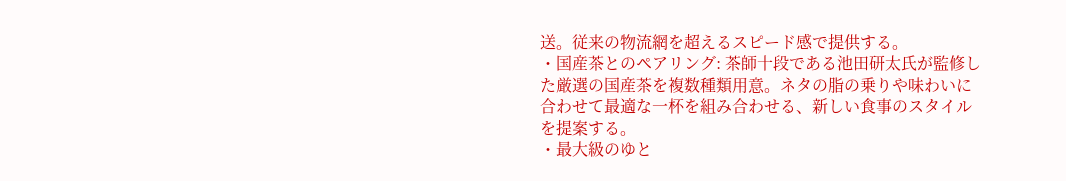送。従来の物流網を超えるスピード感で提供する。
・国産茶とのペアリング: 茶師十段である池田研太氏が監修した厳選の国産茶を複数種類用意。ネタの脂の乗りや味わいに合わせて最適な一杯を組み合わせる、新しい食事のスタイルを提案する。
・最大級のゆと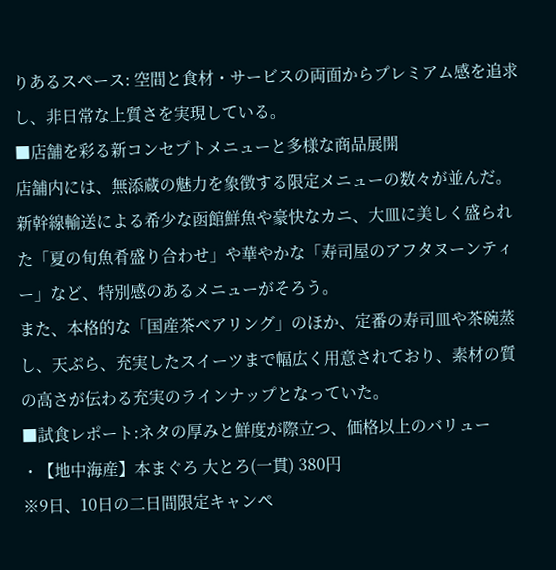りあるスペース: 空間と食材・サービスの両面からプレミアム感を追求し、非日常な上質さを実現している。
■店舗を彩る新コンセプトメニューと多様な商品展開
店舗内には、無添蔵の魅力を象徴する限定メニューの数々が並んだ。新幹線輸送による希少な函館鮮魚や豪快なカニ、大皿に美しく盛られた「夏の旬魚肴盛り合わせ」や華やかな「寿司屋のアフタヌーンティー」など、特別感のあるメニューがそろう。
また、本格的な「国産茶ペアリング」のほか、定番の寿司皿や茶碗蒸し、天ぷら、充実したスイーツまで幅広く用意されており、素材の質の高さが伝わる充実のラインナップとなっていた。
■試食レポート:ネタの厚みと鮮度が際立つ、価格以上のバリュー
・【地中海産】本まぐろ 大とろ(一貫) 380円
※9日、10日の二日間限定キャンペ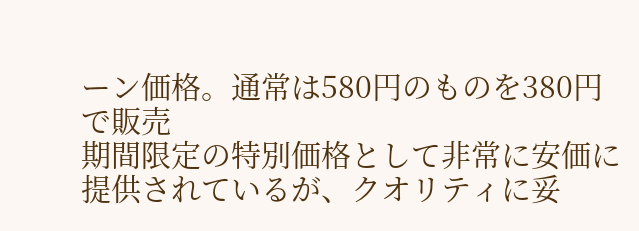ーン価格。通常は580円のものを380円で販売
期間限定の特別価格として非常に安価に提供されているが、クオリティに妥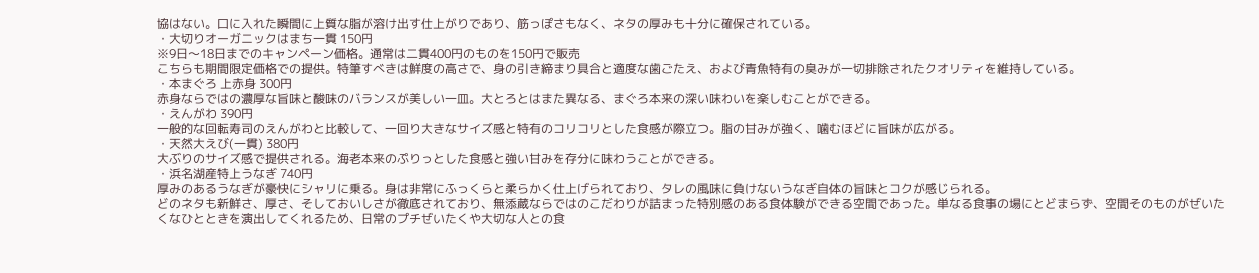協はない。口に入れた瞬間に上質な脂が溶け出す仕上がりであり、筋っぽさもなく、ネタの厚みも十分に確保されている。
・大切りオーガニックはまち一貫 150円
※9日〜18日までのキャンペーン価格。通常は二貫400円のものを150円で販売
こちらも期間限定価格での提供。特筆すべきは鮮度の高さで、身の引き締まり具合と適度な歯ごたえ、および青魚特有の臭みが一切排除されたクオリティを維持している。
・本まぐろ 上赤身 300円
赤身ならではの濃厚な旨味と酸味のバランスが美しい一皿。大とろとはまた異なる、まぐろ本来の深い味わいを楽しむことができる。
・えんがわ 390円
一般的な回転寿司のえんがわと比較して、一回り大きなサイズ感と特有のコリコリとした食感が際立つ。脂の甘みが強く、噛むほどに旨味が広がる。
・天然大えび(一貫) 380円
大ぶりのサイズ感で提供される。海老本来のぷりっとした食感と強い甘みを存分に味わうことができる。
・浜名湖産特上うなぎ 740円
厚みのあるうなぎが豪快にシャリに乗る。身は非常にふっくらと柔らかく仕上げられており、タレの風味に負けないうなぎ自体の旨味とコクが感じられる。
どのネタも新鮮さ、厚さ、そしておいしさが徹底されており、無添蔵ならではのこだわりが詰まった特別感のある食体験ができる空間であった。単なる食事の場にとどまらず、空間そのものがぜいたくなひとときを演出してくれるため、日常のプチぜいたくや大切な人との食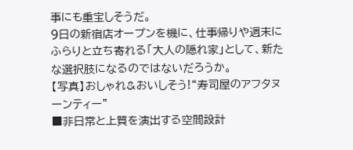事にも重宝しそうだ。
9日の新宿店オープンを機に、仕事帰りや週末にふらりと立ち寄れる「大人の隠れ家」として、新たな選択肢になるのではないだろうか。
【写真】おしゃれ&おいしそう!“寿司屋のアフタヌーンティー”
■非日常と上質を演出する空間設計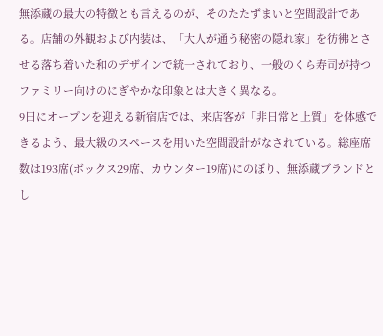無添蔵の最大の特徴とも言えるのが、そのたたずまいと空間設計である。店舗の外観および内装は、「大人が通う秘密の隠れ家」を彷彿とさせる落ち着いた和のデザインで統一されており、一般のくら寿司が持つファミリー向けのにぎやかな印象とは大きく異なる。
9日にオープンを迎える新宿店では、来店客が「非日常と上質」を体感できるよう、最大級のスペースを用いた空間設計がなされている。総座席数は193席(ボックス29席、カウンター19席)にのぼり、無添蔵ブランドとし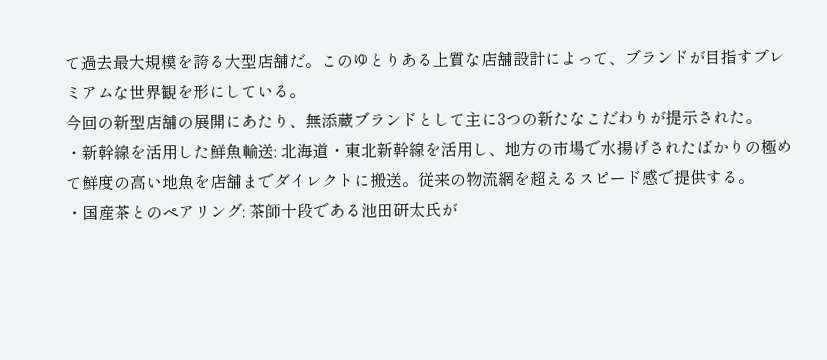て過去最大規模を誇る大型店舗だ。このゆとりある上質な店舗設計によって、ブランドが目指すプレミアムな世界観を形にしている。
今回の新型店舗の展開にあたり、無添蔵ブランドとして主に3つの新たなこだわりが提示された。
・新幹線を活用した鮮魚輸送: 北海道・東北新幹線を活用し、地方の市場で水揚げされたばかりの極めて鮮度の高い地魚を店舗までダイレクトに搬送。従来の物流網を超えるスピード感で提供する。
・国産茶とのペアリング: 茶師十段である池田研太氏が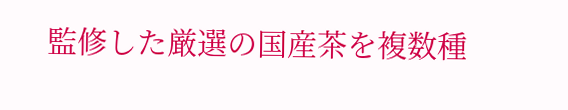監修した厳選の国産茶を複数種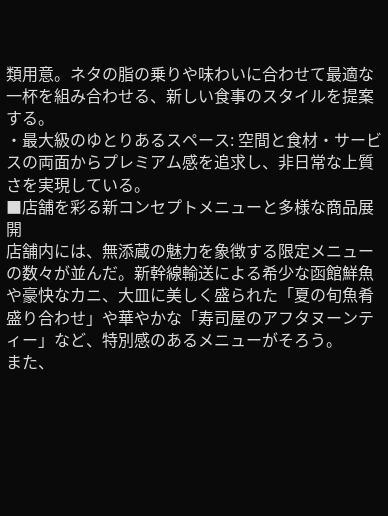類用意。ネタの脂の乗りや味わいに合わせて最適な一杯を組み合わせる、新しい食事のスタイルを提案する。
・最大級のゆとりあるスペース: 空間と食材・サービスの両面からプレミアム感を追求し、非日常な上質さを実現している。
■店舗を彩る新コンセプトメニューと多様な商品展開
店舗内には、無添蔵の魅力を象徴する限定メニューの数々が並んだ。新幹線輸送による希少な函館鮮魚や豪快なカニ、大皿に美しく盛られた「夏の旬魚肴盛り合わせ」や華やかな「寿司屋のアフタヌーンティー」など、特別感のあるメニューがそろう。
また、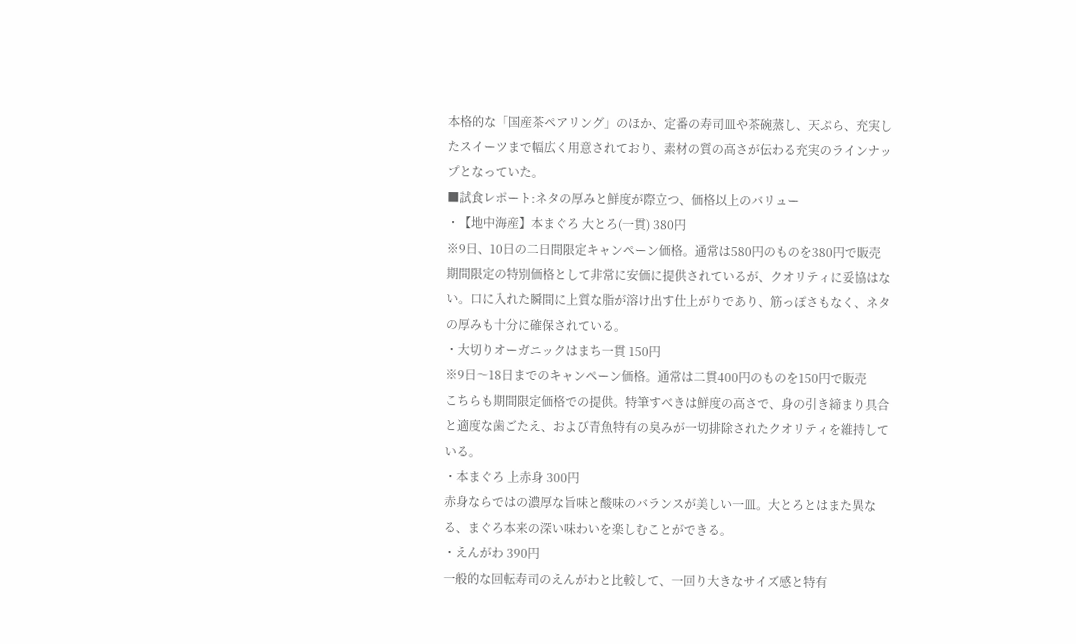本格的な「国産茶ペアリング」のほか、定番の寿司皿や茶碗蒸し、天ぷら、充実したスイーツまで幅広く用意されており、素材の質の高さが伝わる充実のラインナップとなっていた。
■試食レポート:ネタの厚みと鮮度が際立つ、価格以上のバリュー
・【地中海産】本まぐろ 大とろ(一貫) 380円
※9日、10日の二日間限定キャンペーン価格。通常は580円のものを380円で販売
期間限定の特別価格として非常に安価に提供されているが、クオリティに妥協はない。口に入れた瞬間に上質な脂が溶け出す仕上がりであり、筋っぽさもなく、ネタの厚みも十分に確保されている。
・大切りオーガニックはまち一貫 150円
※9日〜18日までのキャンペーン価格。通常は二貫400円のものを150円で販売
こちらも期間限定価格での提供。特筆すべきは鮮度の高さで、身の引き締まり具合と適度な歯ごたえ、および青魚特有の臭みが一切排除されたクオリティを維持している。
・本まぐろ 上赤身 300円
赤身ならではの濃厚な旨味と酸味のバランスが美しい一皿。大とろとはまた異なる、まぐろ本来の深い味わいを楽しむことができる。
・えんがわ 390円
一般的な回転寿司のえんがわと比較して、一回り大きなサイズ感と特有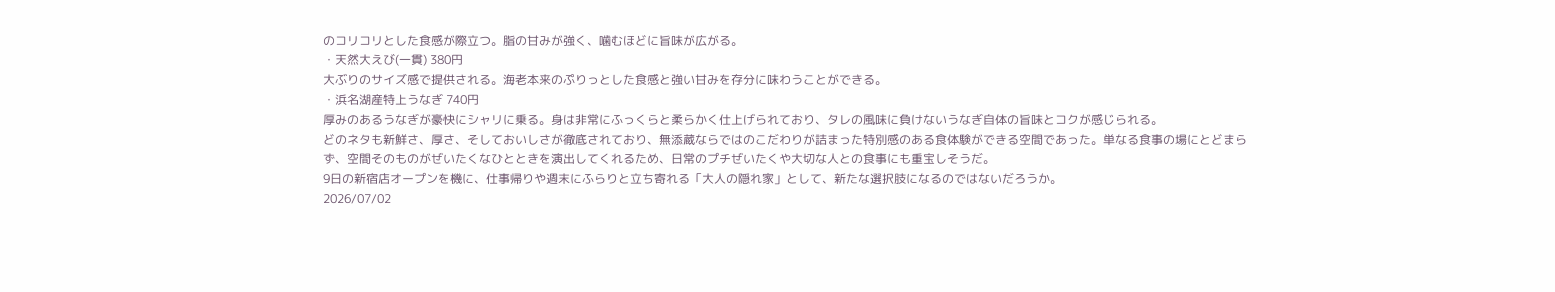のコリコリとした食感が際立つ。脂の甘みが強く、噛むほどに旨味が広がる。
・天然大えび(一貫) 380円
大ぶりのサイズ感で提供される。海老本来のぷりっとした食感と強い甘みを存分に味わうことができる。
・浜名湖産特上うなぎ 740円
厚みのあるうなぎが豪快にシャリに乗る。身は非常にふっくらと柔らかく仕上げられており、タレの風味に負けないうなぎ自体の旨味とコクが感じられる。
どのネタも新鮮さ、厚さ、そしておいしさが徹底されており、無添蔵ならではのこだわりが詰まった特別感のある食体験ができる空間であった。単なる食事の場にとどまらず、空間そのものがぜいたくなひとときを演出してくれるため、日常のプチぜいたくや大切な人との食事にも重宝しそうだ。
9日の新宿店オープンを機に、仕事帰りや週末にふらりと立ち寄れる「大人の隠れ家」として、新たな選択肢になるのではないだろうか。
2026/07/02